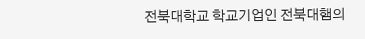전북대학교 학교기업인 전북대햄의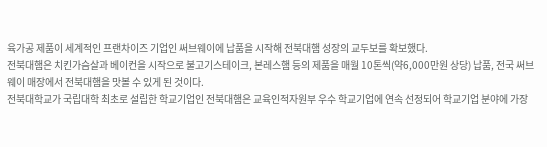육가공 제품이 세계적인 프랜차이즈 기업인 써브웨이에 납품을 시작해 전북대햄 성장의 교두보를 확보했다.
전북대햄은 치킨가슴살과 베이컨을 시작으로 불고기스테이크, 본레스햄 등의 제품을 매월 10톤씩(약6,000만원 상당) 납품, 전국 써브웨이 매장에서 전북대햄을 맛볼 수 있게 된 것이다.
전북대학교가 국립대학 최초로 설립한 학교기업인 전북대햄은 교육인적자원부 우수 학교기업에 연속 선정되어 학교기업 분야에 가장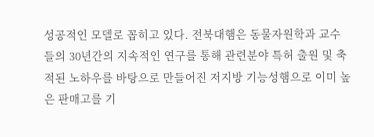성공적인 모델로 꼽히고 있다. 전북대햄은 동물자원학과 교수들의 30년간의 지속적인 연구를 통해 관련분야 특허 출원 및 축적된 노하우를 바탕으로 만들어진 저지방 기능성햄으로 이미 높은 판매고를 기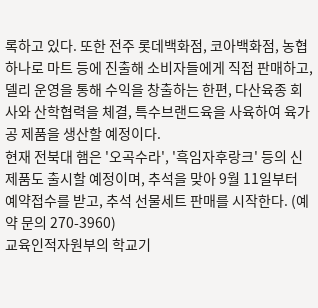록하고 있다. 또한 전주 롯데백화점, 코아백화점, 농협하나로 마트 등에 진출해 소비자들에게 직접 판매하고, 델리 운영을 통해 수익을 창출하는 한편, 다산육종 회사와 산학협력을 체결, 특수브랜드육을 사육하여 육가공 제품을 생산할 예정이다.
현재 전북대 햄은 '오곡수라', '흑임자후랑크' 등의 신제품도 출시할 예정이며, 추석을 맞아 9월 11일부터 예약접수를 받고, 추석 선물세트 판매를 시작한다. (예약 문의 270-3960)
교육인적자원부의 학교기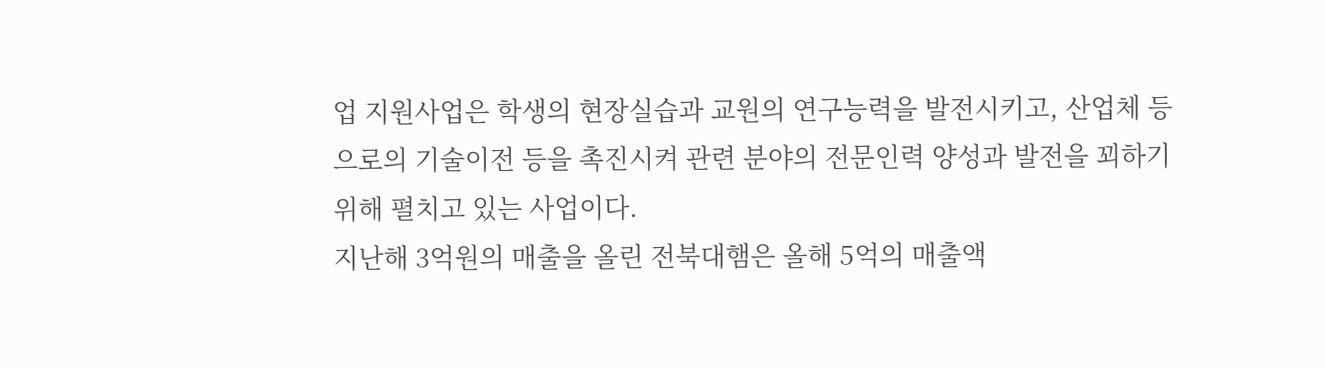업 지원사업은 학생의 현장실습과 교원의 연구능력을 발전시키고, 산업체 등으로의 기술이전 등을 촉진시켜 관련 분야의 전문인력 양성과 발전을 꾀하기 위해 펼치고 있는 사업이다.
지난해 3억원의 매출을 올린 전북대햄은 올해 5억의 매출액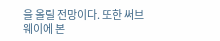을 올릴 전망이다. 또한 써브웨이에 본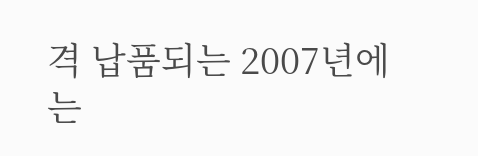격 납품되는 2007년에는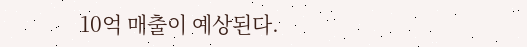10억 매출이 예상된다.